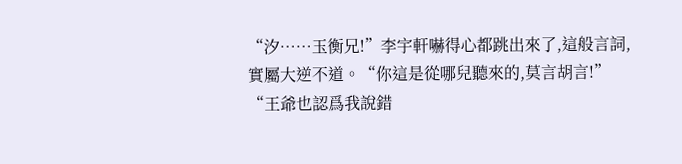“汐……玉衡兄!”李宇軒嚇得心都跳出來了,這般言詞,實屬大逆不道。“你這是從哪兒聽來的,莫言胡言!”
“王爺也認爲我說錯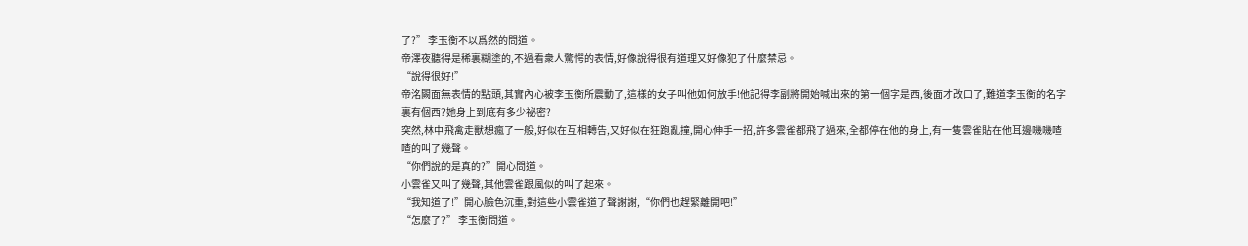了?” 李玉衡不以爲然的問道。
帝澤夜聽得是稀裏糊塗的,不過看衆人驚愕的表情,好像說得很有道理又好像犯了什麼禁忌。
“說得很好!”
帝洺闕面無表情的點頭,其實內心被李玉衡所震動了,這樣的女子叫他如何放手!他記得李副將開始喊出來的第一個字是西,後面才改口了,難道李玉衡的名字裏有個西?她身上到底有多少祕密?
突然,林中飛禽走獸想瘋了一般,好似在互相轉告,又好似在狂跑亂撞,開心伸手一招,許多雲雀都飛了過來,全都停在他的身上,有一隻雲雀貼在他耳邊嘰嘰喳喳的叫了幾聲。
“你們說的是真的?”開心問道。
小雲雀又叫了幾聲,其他雲雀跟風似的叫了起來。
“我知道了!”開心臉色沉重,對這些小雲雀道了聲謝謝,“你們也趕緊離開吧!”
“怎麼了?” 李玉衡問道。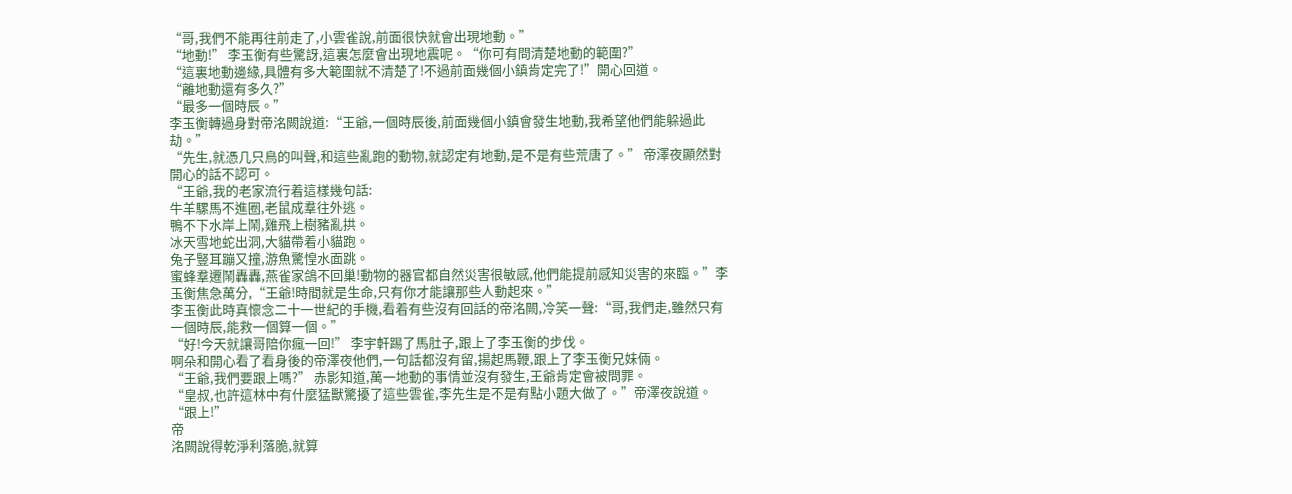“哥,我們不能再往前走了,小雲雀說,前面很快就會出現地動。”
“地動!” 李玉衡有些驚訝,這裏怎麼會出現地震呢。“你可有問清楚地動的範圍?”
“這裏地動邊緣,具體有多大範圍就不清楚了!不過前面幾個小鎮肯定完了!”開心回道。
“離地動還有多久?”
“最多一個時辰。”
李玉衡轉過身對帝洺闕說道:“王爺,一個時辰後,前面幾個小鎮會發生地動,我希望他們能躲過此劫。”
“先生,就憑几只鳥的叫聲,和這些亂跑的動物,就認定有地動,是不是有些荒唐了。” 帝澤夜顯然對開心的話不認可。
“王爺,我的老家流行着這樣幾句話:
牛羊騾馬不進圈,老鼠成羣往外逃。
鴨不下水岸上鬧,雞飛上樹豬亂拱。
冰天雪地蛇出洞,大貓帶着小貓跑。
兔子豎耳蹦又撞,游魚驚惶水面跳。
蜜蜂羣遷鬧轟轟,燕雀家鴿不回巢!動物的器官都自然災害很敏感,他們能提前感知災害的來臨。”李玉衡焦急萬分,“王爺!時間就是生命,只有你才能讓那些人動起來。”
李玉衡此時真懷念二十一世紀的手機,看着有些沒有回話的帝洺闕,冷笑一聲:“哥,我們走,雖然只有一個時辰,能救一個算一個。”
“好!今天就讓哥陪你瘋一回!” 李宇軒踢了馬肚子,跟上了李玉衡的步伐。
啊朵和開心看了看身後的帝澤夜他們,一句話都沒有留,揚起馬鞭,跟上了李玉衡兄妹倆。
“王爺,我們要跟上嗎?” 赤影知道,萬一地動的事情並沒有發生,王爺肯定會被問罪。
“皇叔,也許這林中有什麼猛獸驚擾了這些雲雀,李先生是不是有點小題大做了。”帝澤夜說道。
“跟上!”
帝
洺闕說得乾淨利落脆,就算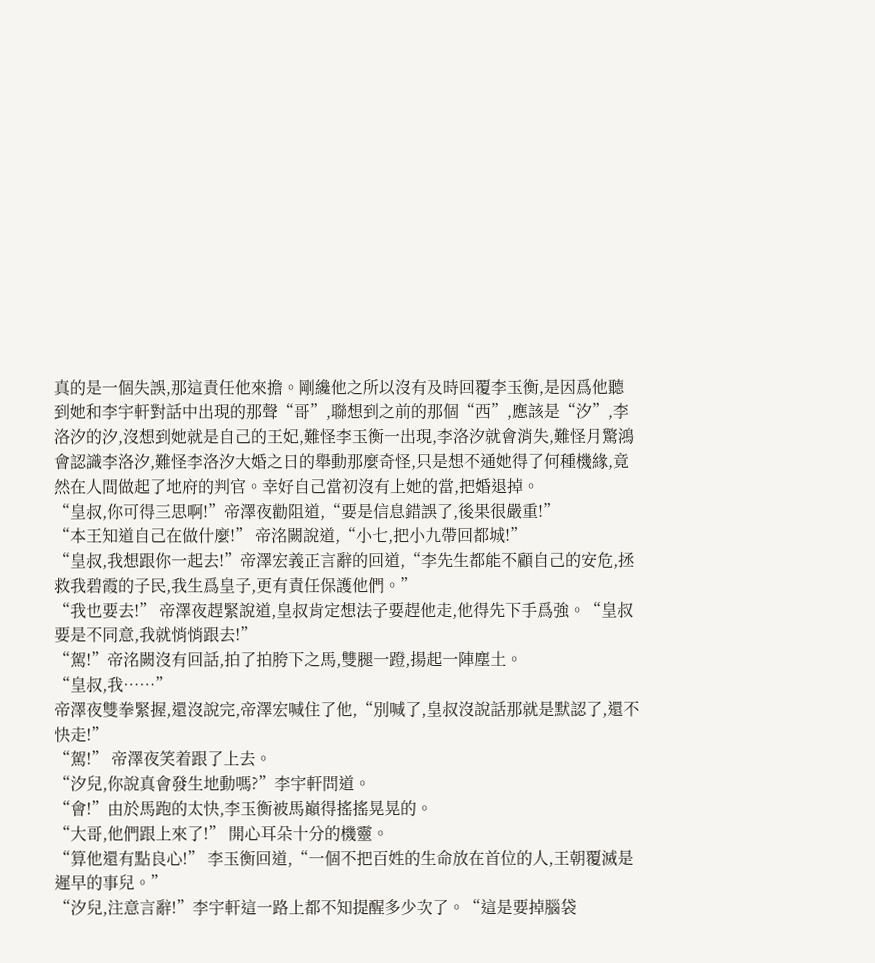真的是一個失誤,那這責任他來擔。剛纔他之所以沒有及時回覆李玉衡,是因爲他聽到她和李宇軒對話中出現的那聲“哥”,聯想到之前的那個“西”,應該是“汐”,李洛汐的汐,沒想到她就是自己的王妃,難怪李玉衡一出現,李洛汐就會消失,難怪月驚鴻會認識李洛汐,難怪李洛汐大婚之日的舉動那麼奇怪,只是想不通她得了何種機緣,竟然在人間做起了地府的判官。幸好自己當初沒有上她的當,把婚退掉。
“皇叔,你可得三思啊!”帝澤夜勸阻道,“要是信息錯誤了,後果很嚴重!”
“本王知道自己在做什麼!” 帝洺闕說道,“小七,把小九帶回都城!”
“皇叔,我想跟你一起去!”帝澤宏義正言辭的回道,“李先生都能不顧自己的安危,拯救我碧霞的子民,我生爲皇子,更有責任保護他們。”
“我也要去!” 帝澤夜趕緊說道,皇叔肯定想法子要趕他走,他得先下手爲強。“皇叔要是不同意,我就悄悄跟去!”
“駕!”帝洺闕沒有回話,拍了拍胯下之馬,雙腿一蹬,揚起一陣塵土。
“皇叔,我……”
帝澤夜雙拳緊握,還沒說完,帝澤宏喊住了他,“別喊了,皇叔沒說話那就是默認了,還不快走!”
“駕!” 帝澤夜笑着跟了上去。
“汐兒,你說真會發生地動嗎?”李宇軒問道。
“會!”由於馬跑的太快,李玉衡被馬巔得搖搖晃晃的。
“大哥,他們跟上來了!” 開心耳朵十分的機靈。
“算他還有點良心!” 李玉衡回道,“一個不把百姓的生命放在首位的人,王朝覆滅是遲早的事兒。”
“汐兒,注意言辭!”李宇軒這一路上都不知提醒多少次了。“這是要掉腦袋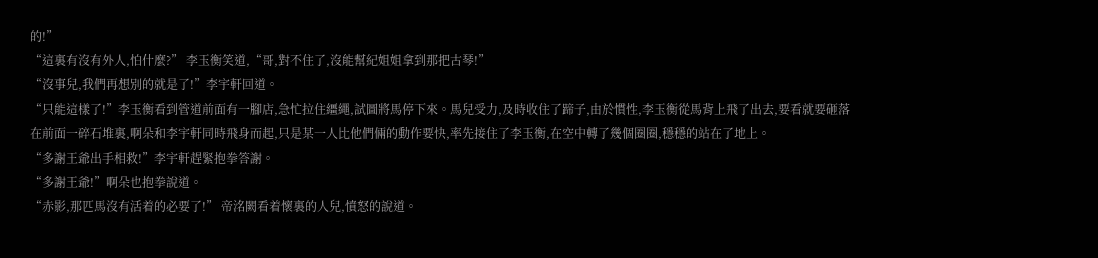的!”
“這裏有沒有外人,怕什麼?” 李玉衡笑道,“哥,對不住了,沒能幫紀姐姐拿到那把古琴!”
“沒事兒,我們再想別的就是了!”李宇軒回道。
“只能這樣了!”李玉衡看到管道前面有一腳店,急忙拉住繮繩,試圖將馬停下來。馬兒受力,及時收住了蹄子,由於慣性,李玉衡從馬背上飛了出去,要看就要砸落在前面一碎石堆裏,啊朵和李宇軒同時飛身而起,只是某一人比他們倆的動作要快,率先接住了李玉衡,在空中轉了幾個圈圈,穩穩的站在了地上。
“多謝王爺出手相救!”李宇軒趕緊抱拳答謝。
“多謝王爺!”啊朵也抱拳說道。
“赤影,那匹馬沒有活着的必要了!” 帝洺闕看着懷裏的人兒,憤怒的說道。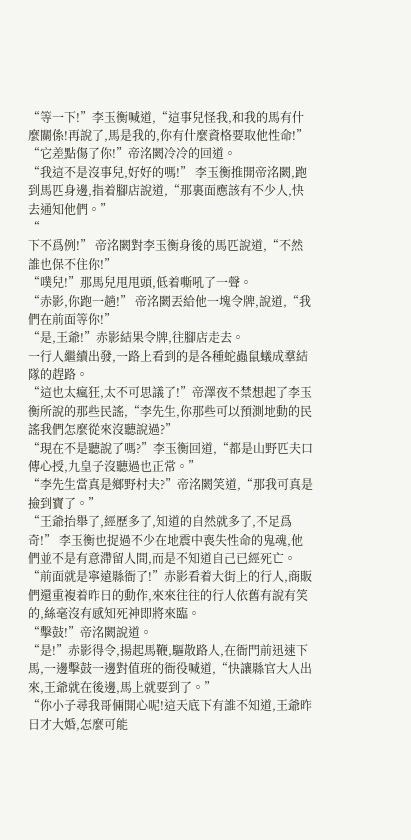“等一下!”李玉衡喊道,“這事兒怪我,和我的馬有什麼關係!再說了,馬是我的,你有什麼資格要取他性命!”
“它差點傷了你!”帝洺闕冷冷的回道。
“我這不是沒事兒,好好的嗎!” 李玉衡推開帝洺闕,跑到馬匹身邊,指着腳店說道,“那裏面應該有不少人,快去通知他們。”
“
下不爲例!” 帝洺闕對李玉衡身後的馬匹說道,“不然誰也保不住你!”
“噗兒!”那馬兒甩甩頭,低着嘶吼了一聲。
“赤影,你跑一趟!” 帝洺闕丟給他一塊令牌,說道,“我們在前面等你!”
“是,王爺!”赤影結果令牌,往腳店走去。
一行人繼續出發,一路上看到的是各種蛇蟲鼠蟻成羣結隊的趕路。
“這也太瘋狂,太不可思議了!”帝澤夜不禁想起了李玉衡所說的那些民謠,“李先生,你那些可以預測地動的民謠我們怎麼從來沒聽說過?”
“現在不是聽說了嗎?”李玉衡回道,“都是山野匹夫口傳心授,九皇子沒聽過也正常。”
“李先生當真是鄉野村夫?”帝洺闕笑道,“那我可真是撿到寶了。”
“王爺抬舉了,經歷多了,知道的自然就多了,不足爲奇!” 李玉衡也捉過不少在地震中喪失性命的鬼魂,他們並不是有意滯留人間,而是不知道自己已經死亡。
“前面就是寧遠縣衙了!”赤影看着大街上的行人,商販們還重複着昨日的動作,來來往往的行人依舊有說有笑的,絲毫沒有感知死神即將來臨。
“擊鼓!”帝洺闕說道。
“是!”赤影得令,揚起馬鞭,驅散路人,在衙門前迅速下馬,一邊擊鼓一邊對值班的衙役喊道,“快讓縣官大人出來,王爺就在後邊,馬上就要到了。”
“你小子尋我哥倆開心呢!這天底下有誰不知道,王爺昨日才大婚,怎麼可能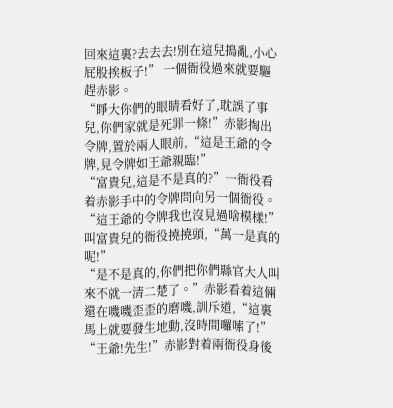回來這裏?去去去!別在這兒搗亂,小心屁股挨板子!” 一個衙役過來就要驅趕赤影。
“睜大你們的眼睛看好了,耽誤了事兒,你們家就是死罪一條!”赤影掏出令牌,置於兩人眼前,“這是王爺的令牌,見令牌如王爺親臨!”
“富貴兒,這是不是真的?”一衙役看着赤影手中的令牌問向另一個衙役。
“這王爺的令牌我也沒見過啥模樣!”叫富貴兒的衙役撓撓頭,“萬一是真的呢!”
“是不是真的,你們把你們縣官大人叫來不就一清二楚了。”赤影看着這倆還在嘰嘰歪歪的磨嘰,訓斥道,“這裏馬上就要發生地動,沒時間囉嗦了!”
“王爺!先生!”赤影對着兩衙役身後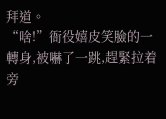拜道。
“啥!”衙役嬉皮笑臉的一轉身,被嚇了一跳,趕緊拉着旁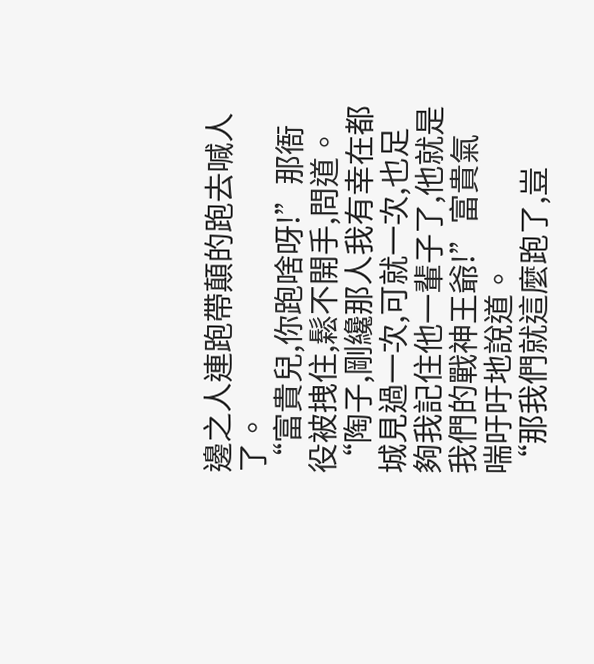邊之人連跑帶顛的跑去喊人了。
“富貴兒,你跑啥呀!”那衙役被拽住,鬆不開手,問道。
“陶子,剛纔那人我有幸在都城見過一次,可就一次,也足夠我記住他一輩子了,他就是我們的戰神王爺!”富貴氣喘吁吁地說道。
“那我們就這麼跑了,豈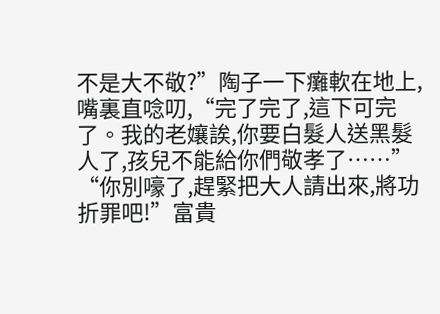不是大不敬?”陶子一下癱軟在地上,嘴裏直唸叨,“完了完了,這下可完了。我的老孃誒,你要白髮人送黑髮人了,孩兒不能給你們敬孝了……”
“你別嚎了,趕緊把大人請出來,將功折罪吧!”富貴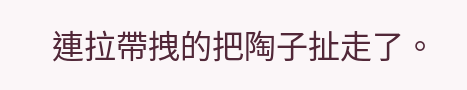連拉帶拽的把陶子扯走了。